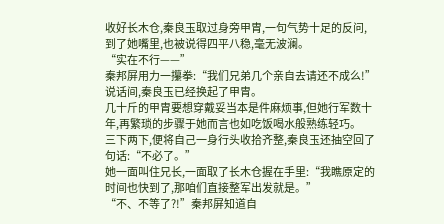收好长木仓,秦良玉取过身旁甲胄,一句气势十足的反问,到了她嘴里,也被说得四平八稳,毫无波澜。
“实在不行——”
秦邦屏用力一攥拳:“我们兄弟几个亲自去请还不成么!”
说话间,秦良玉已经换起了甲胄。
几十斤的甲胄要想穿戴妥当本是件麻烦事,但她行军数十年,再繁琐的步骤于她而言也如吃饭喝水般熟练轻巧。
三下两下,便将自己一身行头收拾齐整,秦良玉还抽空回了句话:“不必了。”
她一面叫住兄长,一面取了长木仓握在手里:“我瞧原定的时间也快到了,那咱们直接整军出发就是。”
“不、不等了?!”秦邦屏知道自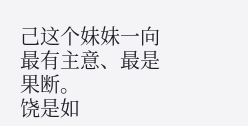己这个妹妹一向最有主意、最是果断。
饶是如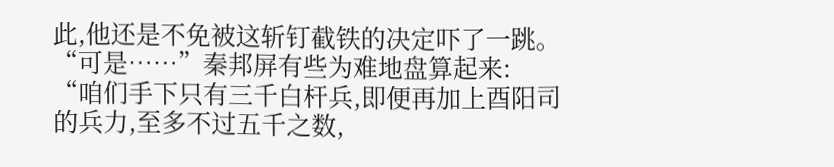此,他还是不免被这斩钉截铁的决定吓了一跳。
“可是……”秦邦屏有些为难地盘算起来:
“咱们手下只有三千白杆兵,即便再加上酉阳司的兵力,至多不过五千之数,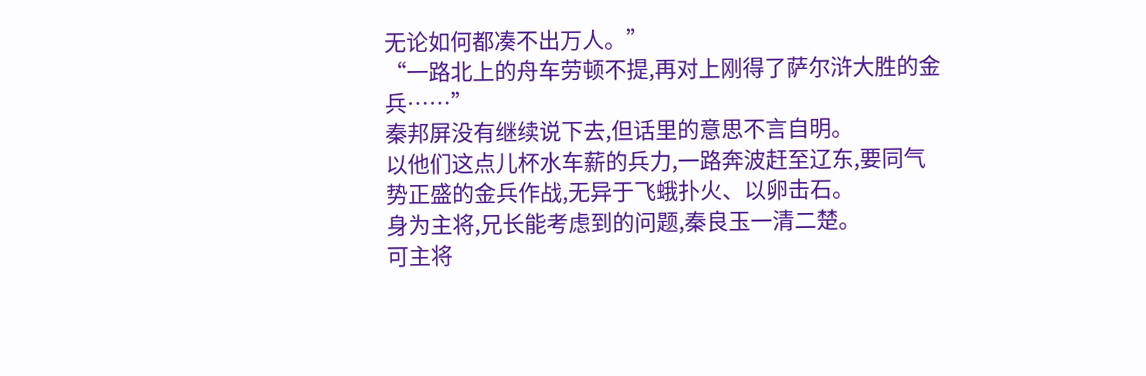无论如何都凑不出万人。”
“一路北上的舟车劳顿不提,再对上刚得了萨尔浒大胜的金兵……”
秦邦屏没有继续说下去,但话里的意思不言自明。
以他们这点儿杯水车薪的兵力,一路奔波赶至辽东,要同气势正盛的金兵作战,无异于飞蛾扑火、以卵击石。
身为主将,兄长能考虑到的问题,秦良玉一清二楚。
可主将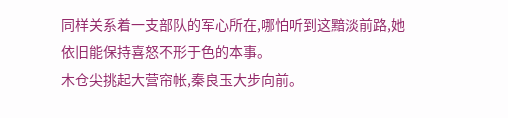同样关系着一支部队的军心所在,哪怕听到这黯淡前路,她依旧能保持喜怒不形于色的本事。
木仓尖挑起大营帘帐,秦良玉大步向前。